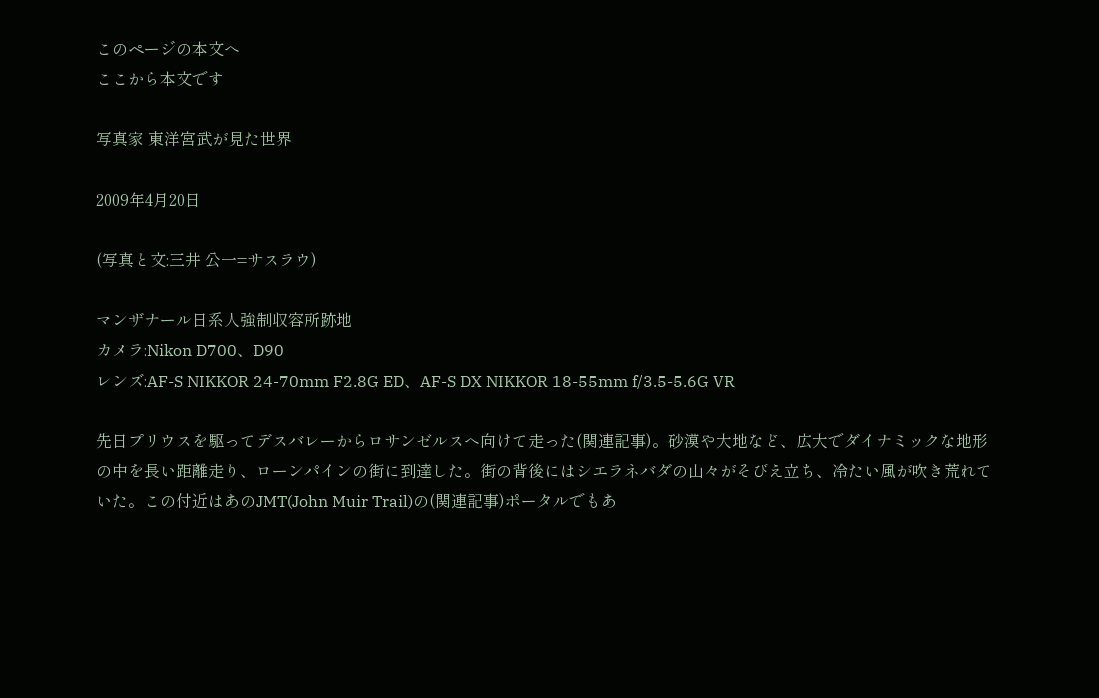このページの本文へ
ここから本文です

写真家 東洋宮武が見た世界

2009年4月20日

(写真と文:三井 公一=サスラウ)

マンザナール日系人強制収容所跡地
カメラ:Nikon D700、D90
レンズ:AF-S NIKKOR 24-70mm F2.8G ED、AF-S DX NIKKOR 18-55mm f/3.5-5.6G VR

先日プリウスを駆ってデスバレーからロサンゼルスへ向けて走った(関連記事)。砂漠や大地など、広大でダイナミックな地形の中を長い距離走り、ローンパインの街に到達した。街の背後にはシエラネバダの山々がそびえ立ち、冷たい風が吹き荒れていた。この付近はあのJMT(John Muir Trail)の(関連記事)ポータルでもあ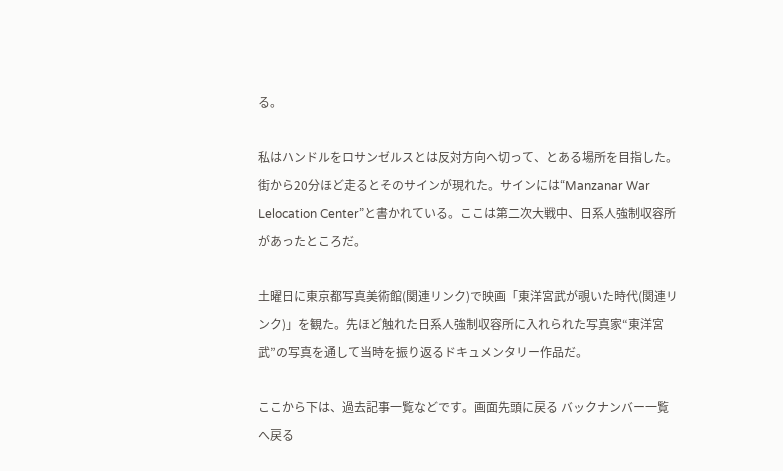る。

私はハンドルをロサンゼルスとは反対方向へ切って、とある場所を目指した。街から20分ほど走るとそのサインが現れた。サインには“Manzanar War Lelocation Center”と書かれている。ここは第二次大戦中、日系人強制収容所があったところだ。

土曜日に東京都写真美術館(関連リンク)で映画「東洋宮武が覗いた時代(関連リンク)」を観た。先ほど触れた日系人強制収容所に入れられた写真家“東洋宮武”の写真を通して当時を振り返るドキュメンタリー作品だ。

ここから下は、過去記事一覧などです。画面先頭に戻る バックナンバー一覧へ戻る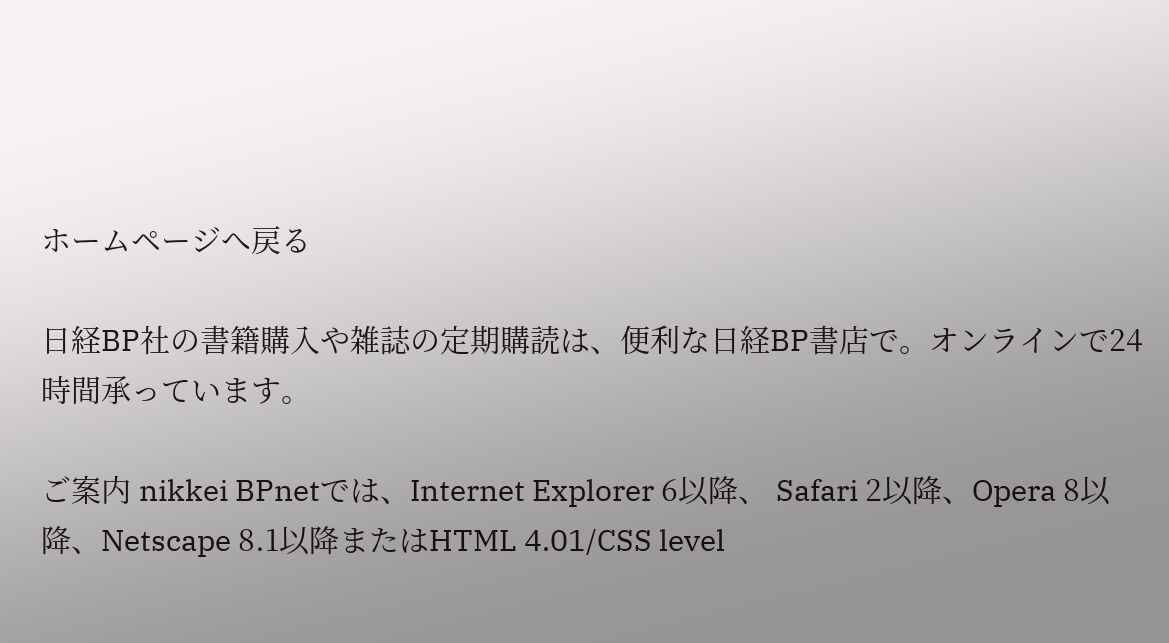ホームページへ戻る

日経BP社の書籍購入や雑誌の定期購読は、便利な日経BP書店で。オンラインで24時間承っています。

ご案内 nikkei BPnetでは、Internet Explorer 6以降、 Safari 2以降、Opera 8以降、Netscape 8.1以降またはHTML 4.01/CSS level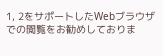1, 2をサポートしたWebブラウザでの閲覧をお勧めしておりま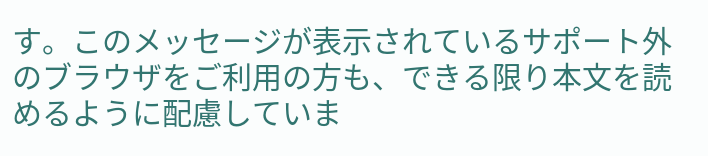す。このメッセージが表示されているサポート外のブラウザをご利用の方も、できる限り本文を読めるように配慮していま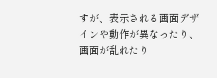すが、表示される画面デザインや動作が異なったり、画面が乱れたり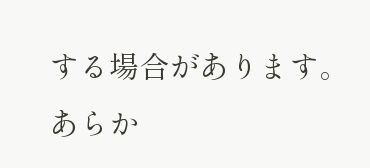する場合があります。あらか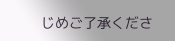じめご了承くださ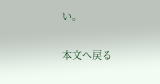い。

本文へ戻る